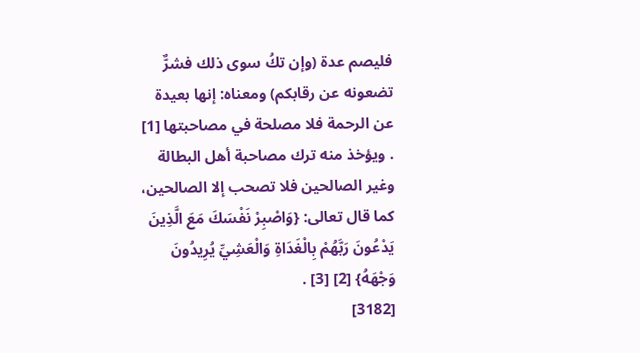فليصم عدة (وإن تكُ سوى ذلك فشرٌّ تضعونه عن رقابكم) ومعناه: إنها بعيدة عن الرحمة فلا مصلحة في مصاحبتها [1] . ويؤخذ منه ترك مصاحبة أهل البطالة وغير الصالحين فلا تصحب إلا الصالحين، كما قال تعالى: {وَاصْبِرْ نَفْسَكَ مَعَ الَّذِينَ يَدْعُونَ رَبَّهُمْ بِالْغَدَاةِ وَالْعَشِيِّ يُرِيدُونَ وَجْهَهُ} [2] [3] .
[3182]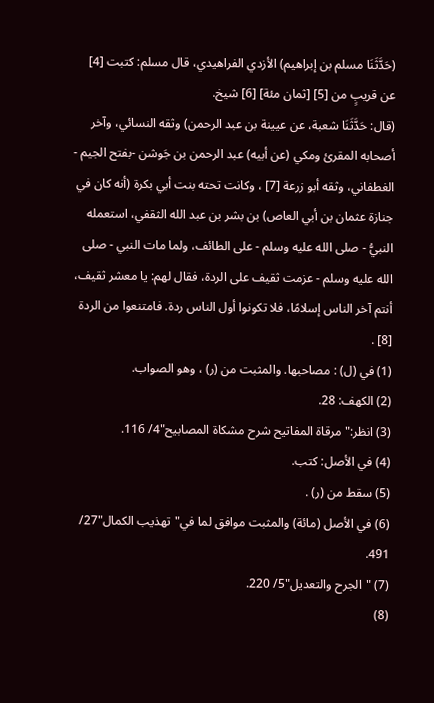(حَدَّثَنَا مسلم بن إبراهيم) الأزدي الفراهيدي، قال مسلم: كتبت [4] عن قريبٍ من [5] [ثمان مئة] [6] شيخ.
(قال: حَدَّثَنَا شعبة، عن عيينة بن عبد الرحمن) وثقه النسائي، وآخر أصحابه المقرئ ومكي (عن أبيه) عبد الرحمن بن جَوشن -بفتح الجيم - الغطفاني، وثقه أبو زرعة [7] ، وكانت تحته بنت أبي بكرة (أنه كان في جنازة عثمان بن أبي العاص) بن بشر بن عبد الله الثقفي، استعمله النبيُّ - صلى الله عليه وسلم - على الطائف، ولما مات النبي - صلى الله عليه وسلم - عزمت ثقيف على الردة، فقال لهم: يا معشر ثقيف، أنتم آخر الناس إسلامًا، فلا تكونوا أول الناس ردة. فامتنعوا من الردة [8] .
(1) في (ل) : مصاحبها. والمثبت من (ر) ، وهو الصواب.
(2) الكهف: 28.
(3) انظر:"مرقاة المفاتيح شرح مشكاة المصابيح"4/ 116.
(4) في الأصل: كتب.
(5) سقط من (ر) .
(6) في الأصل (مائة) والمثبت موافق لما في"تهذيب الكمال"27/ 491.
(7) "الجرح والتعديل"5/ 220.
(8)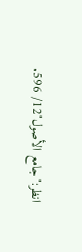انظر:"جامع الأصول"12/ 596.